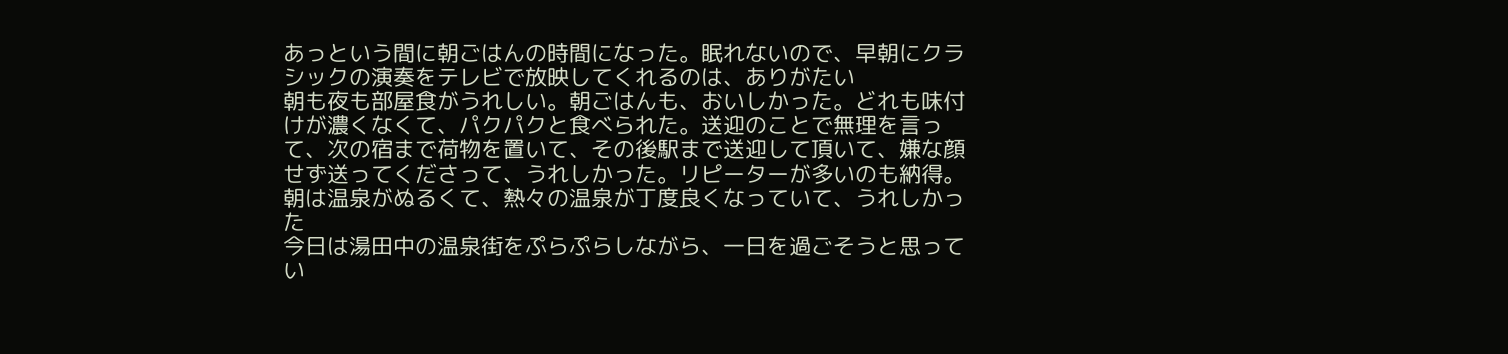あっという間に朝ごはんの時間になった。眠れないので、早朝にクラシックの演奏をテレビで放映してくれるのは、ありがたい
朝も夜も部屋食がうれしい。朝ごはんも、おいしかった。どれも味付けが濃くなくて、パクパクと食べられた。送迎のことで無理を言って、次の宿まで荷物を置いて、その後駅まで送迎して頂いて、嫌な顔せず送ってくださって、うれしかった。リピーターが多いのも納得。朝は温泉がぬるくて、熱々の温泉が丁度良くなっていて、うれしかった
今日は湯田中の温泉街をぷらぷらしながら、一日を過ごそうと思ってい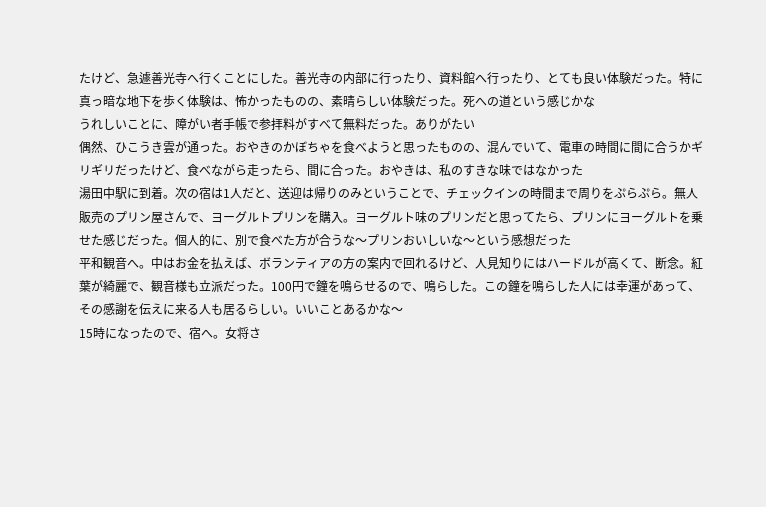たけど、急遽善光寺へ行くことにした。善光寺の内部に行ったり、資料館へ行ったり、とても良い体験だった。特に真っ暗な地下を歩く体験は、怖かったものの、素晴らしい体験だった。死への道という感じかな
うれしいことに、障がい者手帳で参拝料がすべて無料だった。ありがたい
偶然、ひこうき雲が通った。おやきのかぼちゃを食べようと思ったものの、混んでいて、電車の時間に間に合うかギリギリだったけど、食べながら走ったら、間に合った。おやきは、私のすきな味ではなかった
湯田中駅に到着。次の宿は1人だと、送迎は帰りのみということで、チェックインの時間まで周りをぷらぷら。無人販売のプリン屋さんで、ヨーグルトプリンを購入。ヨーグルト味のプリンだと思ってたら、プリンにヨーグルトを乗せた感じだった。個人的に、別で食べた方が合うな〜プリンおいしいな〜という感想だった
平和観音へ。中はお金を払えば、ボランティアの方の案内で回れるけど、人見知りにはハードルが高くて、断念。紅葉が綺麗で、観音様も立派だった。100円で鐘を鳴らせるので、鳴らした。この鐘を鳴らした人には幸運があって、その感謝を伝えに来る人も居るらしい。いいことあるかな〜
15時になったので、宿へ。女将さ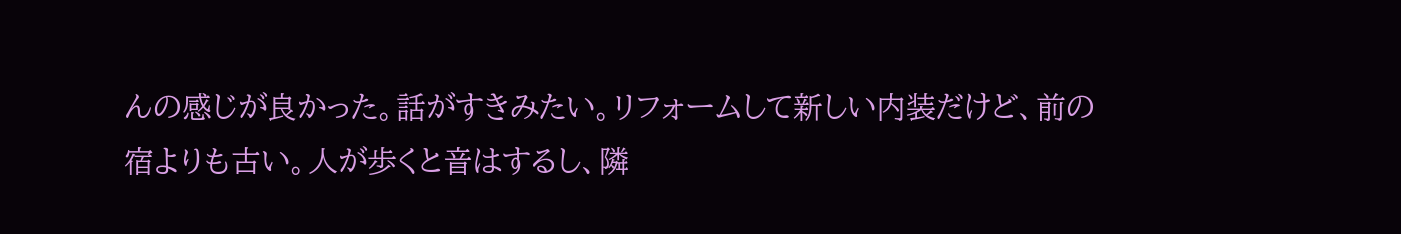んの感じが良かった。話がすきみたい。リフォームして新しい内装だけど、前の宿よりも古い。人が歩くと音はするし、隣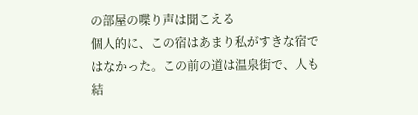の部屋の喋り声は聞こえる
個人的に、この宿はあまり私がすきな宿ではなかった。この前の道は温泉街で、人も結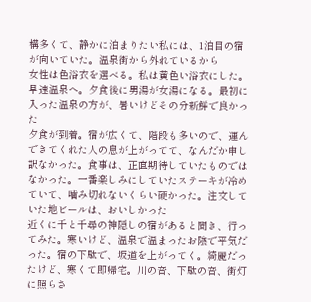構多くて、静かに泊まりたい私には、1泊目の宿が向いていた。温泉街から外れているから
女性は色浴衣を選べる。私は黄色い浴衣にした。早速温泉へ。夕食後に男湯が女湯になる。最初に入った温泉の方が、暑いけどその分新鮮で良かった
夕食が到着。宿が広くて、階段も多いので、運んできてくれた人の息が上がってて、なんだか申し訳なかった。食事は、正直期待していたものではなかった。一番楽しみにしていたステーキが冷めていて、噛み切れないくらい硬かった。注文していた地ビールは、おいしかった
近くに千と千尋の神隠しの宿があると聞き、行ってみた。寒いけど、温泉で温まったお陰で平気だった。宿の下駄で、坂道を上がってく。綺麗だったけど、寒くて即帰宅。川の音、下駄の音、街灯に照らさ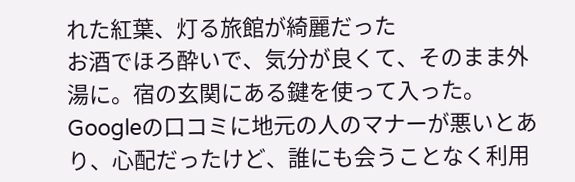れた紅葉、灯る旅館が綺麗だった
お酒でほろ酔いで、気分が良くて、そのまま外湯に。宿の玄関にある鍵を使って入った。Googleの口コミに地元の人のマナーが悪いとあり、心配だったけど、誰にも会うことなく利用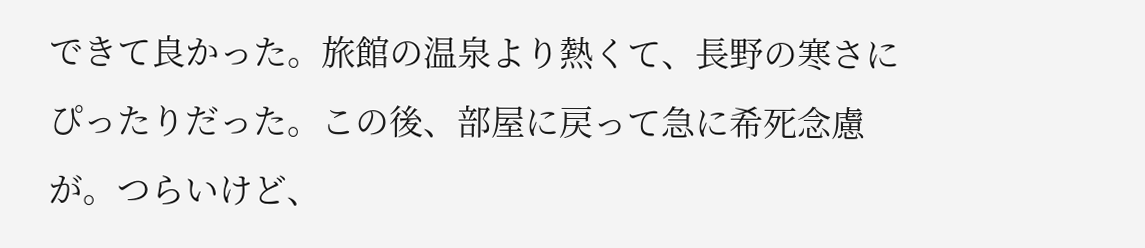できて良かった。旅館の温泉より熱くて、長野の寒さにぴったりだった。この後、部屋に戻って急に希死念慮が。つらいけど、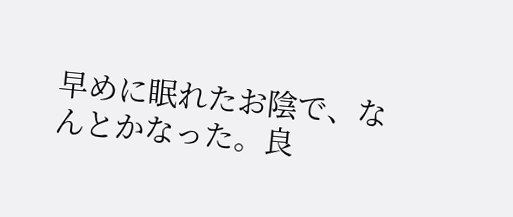早めに眠れたお陰で、なんとかなった。良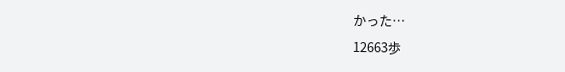かった⋯
12663歩